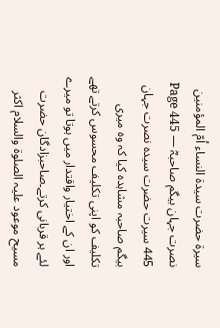سیرۃ حضرت سیدۃ النساء اُمّ المؤمنین نصرت جہان بیگم صاحبہؓ — Page 445
445 سیرت حضرت سیدہ نصرت جہان بیگم صاحبہ مشاہدہ کیا کہ وہ میری تکلیف کو اپنی تکلیف محسوس کرتے تھے اور ان کے اختیار واقتدار میں ہوتا تو میرے لئے ہر قربانی کرتے۔صاحبزادگان حضرت مسیح موعود علیہ الصلوۃ والسلام اکثر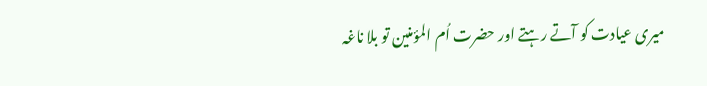میری عیادت کو آتے رہتے اور حضرت اُم المؤمنین تو بلا ناغہ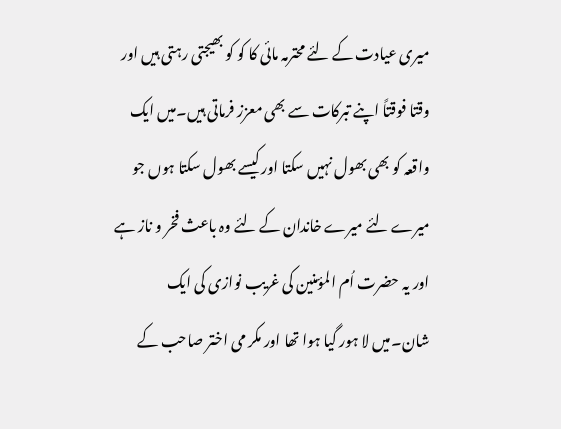میری عیادت کے لئے محترمہ مائی کا کو کو بھیجتی رہتی ہیں اور وقتا فوقتاً اپنے تبرکات سے بھی معزز فرماتی ہیں۔میں ایک واقعہ کو بھی بھول نہیں سکتا اور کیسے بھول سکتا ہوں جو میرے لئے میرے خاندان کے لئے وہ باعث فخر و ناز ہے اور یہ حضرت اُم المؤمنین کی غریب نوازی کی ایک شان۔میں لا ہور گیا ہوا تھا اور مکر می اختر صاحب کے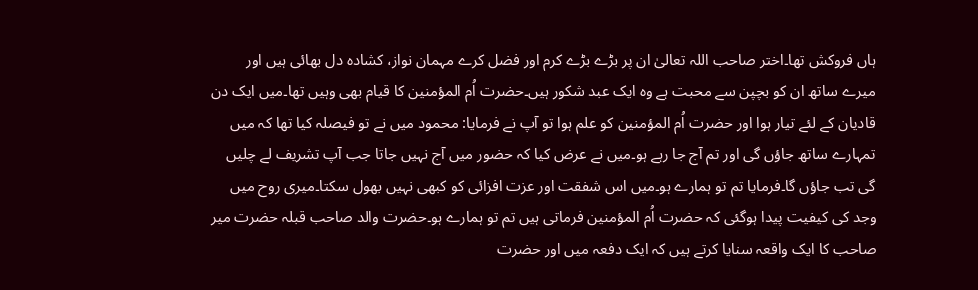ہاں فروکش تھا۔اختر صاحب اللہ تعالیٰ ان پر بڑے بڑے کرم اور فضل کرے مہمان نواز، کشادہ دل بھائی ہیں اور میرے ساتھ ان کو بچپن سے محبت ہے وہ ایک عبد شکور ہیں۔حضرت اُم المؤمنین کا قیام بھی وہیں تھا۔میں ایک دن قادیان کے لئے تیار ہوا اور حضرت اُم المؤمنین کو علم ہوا تو آپ نے فرمایا: محمود میں نے تو فیصلہ کیا تھا کہ میں تمہارے ساتھ جاؤں گی اور تم آج جا رہے ہو۔میں نے عرض کیا کہ حضور میں آج نہیں جاتا جب آپ تشریف لے چلیں گی تب جاؤں گا۔فرمایا تم تو ہمارے ہو۔میں اس شفقت اور عزت افزائی کو کبھی نہیں بھول سکتا۔میری روح میں وجد کی کیفیت پیدا ہوگئی کہ حضرت اُم المؤمنین فرماتی ہیں تم تو ہمارے ہو۔حضرت والد صاحب قبلہ حضرت میر صاحب کا ایک واقعہ سنایا کرتے ہیں کہ ایک دفعہ میں اور حضرت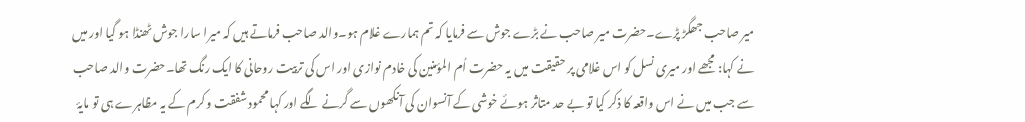میر صاحب جھگڑ پڑے۔حضرت میر صاحب نے بڑے جوش سے فرمایا کہ تم ہمارے غلام ہو۔والد صاحب فرماتے ہیں کہ میرا سارا جوش ٹھنڈا ہو گیا اور میں نے کہا: مجھے اور میری نسل کو اس غلامی پر حقیقت میں یہ حضرت اُم المؤمنین کی خادم نوازی اور اس کی تربیت روحانی کا ایک رنگ تھا۔حضرت والد صاحب سے جب میں نے اس واقعہ کا ذکر کیا تو بے حد متاثر ہوئے خوشی کے آنسوان کی آنکھوں سے گرنے لگے اور کہا محمود شفقت و کرم کے یہ مظاہرے ہی تو مایۂ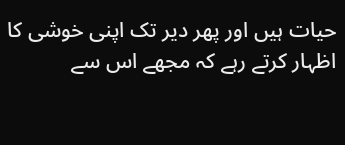حیات ہیں اور پھر دیر تک اپنی خوشی کا اظہار کرتے رہے کہ مجھے اس سے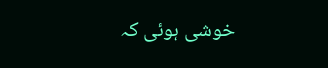خوشی ہوئی کہ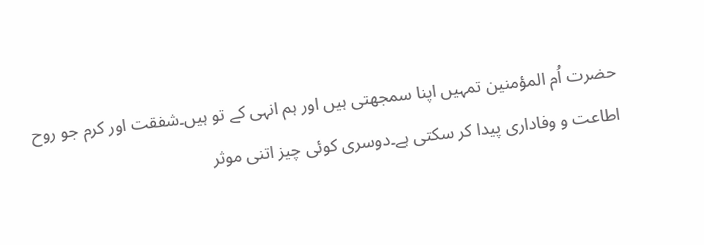حضرت اُم المؤمنین تمہیں اپنا سمجھتی ہیں اور ہم انہی کے تو ہیں۔شفقت اور کرم جو روح اطاعت و وفاداری پیدا کر سکتی ہے۔دوسری کوئی چیز اتنی موثر